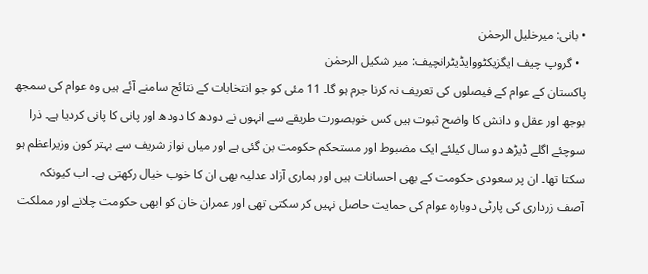• بانی: میرخلیل الرحمٰن
  • گروپ چیف ایگزیکٹووایڈیٹرانچیف: میر شکیل الرحمٰن
پاکستان کے عوام کے فیصلوں کی تعریف نہ کرنا جرم ہو گا۔ 11 مئی کو جو انتخابات کے نتائج سامنے آئے ہیں وہ عوام کی سمجھ بوجھ اور عقل و دانش کا واضح ثبوت ہیں کس خوبصورت طریقے سے انہوں نے دودھ کا دودھ اور پانی کا پانی کردیا ہے۔ ذرا سوچئے اگلے ڈیڑھ دو سال کیلئے ایک مضبوط اور مستحکم حکومت بن گئی ہے اور میاں نواز شریف سے بہتر کون وزیراعظم ہو سکتا تھا۔ ان پر سعودی حکومت کے بھی احسانات ہیں اور ہماری آزاد عدلیہ بھی ان کا خوب خیال رکھتی ہے۔ اب کیونکہ آصف زرداری کی پارٹی دوبارہ عوام کی حمایت حاصل نہیں کر سکتی تھی اور عمران خان کو ابھی حکومت چلانے اور مملکت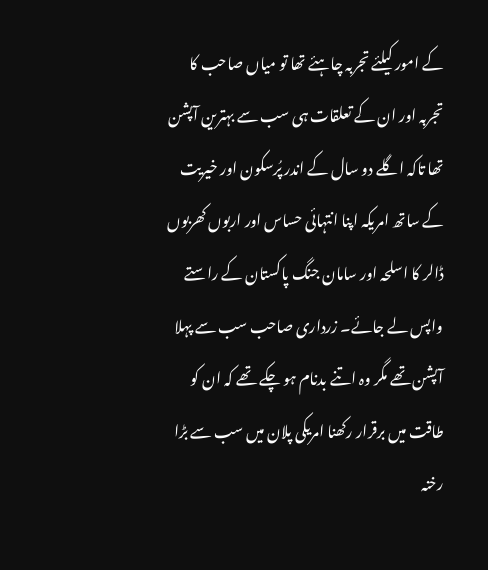کے امور کیلئے تجربہ چاہئے تھا تو میاں صاحب کا تجربہ اور ان کے تعلقات ہی سب سے بہترین آپشن تھا تاکہ اگلے دو سال کے اندر پُرسکون اور خیریت کے ساتھ امریکہ اپنا انتہائی حساس اور اربوں کھربوں ڈالر کا اسلحہ اور سامان جنگ پاکستان کے راستے واپس لے جائے۔ زرداری صاحب سب سے پہلا آپشن تھے مگر وہ اتنے بدنام ہو چکے تھے کہ ان کو طاقت میں برقرار رکھنا امریکی پلان میں سب سے بڑا رخنہ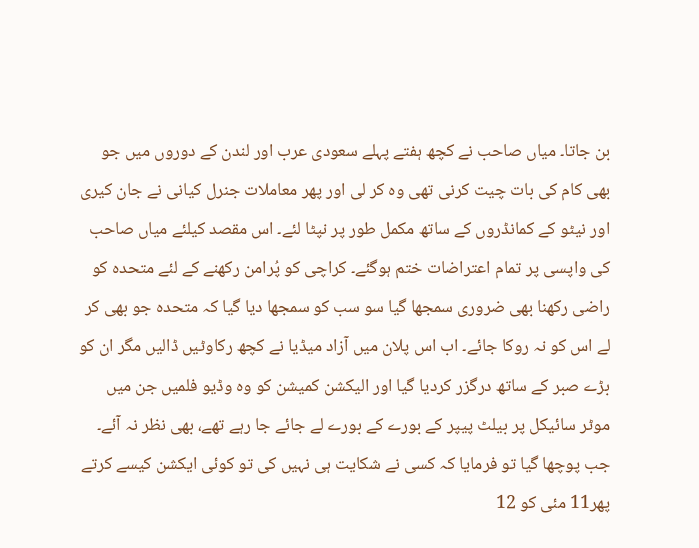بن جاتا۔ میاں صاحب نے کچھ ہفتے پہلے سعودی عرب اور لندن کے دوروں میں جو بھی کام کی بات چیت کرنی تھی وہ کر لی اور پھر معاملات جنرل کیانی نے جان کیری اور نیٹو کے کمانڈروں کے ساتھ مکمل طور پر نپٹا لئے۔ اس مقصد کیلئے میاں صاحب کی واپسی پر تمام اعتراضات ختم ہوگئے۔ کراچی کو پُرامن رکھنے کے لئے متحدہ کو راضی رکھنا بھی ضروری سمجھا گیا سو سب کو سمجھا دیا گیا کہ متحدہ جو بھی کر لے اس کو نہ روکا جائے۔ اب اس پلان میں آزاد میڈیا نے کچھ رکاوٹیں ڈالیں مگر ان کو بڑے صبر کے ساتھ درگزر کردیا گیا اور الیکشن کمیشن کو وہ وڈیو فلمیں جن میں موٹر سائیکل پر بیلٹ پیپر کے بورے کے بورے لے جائے جا رہے تھے، بھی نظر نہ آئے۔ جب پوچھا گیا تو فرمایا کہ کسی نے شکایت ہی نہیں کی تو کوئی ایکشن کیسے کرتے پھر11 مئی کو 12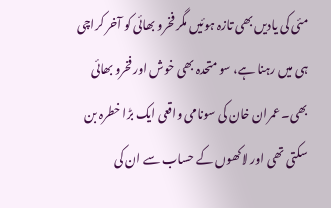مئی کی یادیں بھی تازہ ہوئیں مگر فخرو بھائی کو آخر کراچی ہی میں رہنا ہے، سو متحدہ بھی خوش اور فخرو بھائی بھی۔ عمران خان کی سونامی واقعی ایک بڑا خطرہ بن سکتی تھی اور لاکھوں کے حساب سے ان کی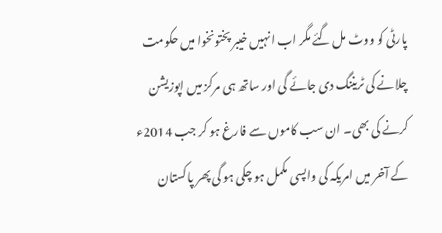پارٹی کو ووٹ مل گئے مگر اب انہیں خیبر پختونخوا میں حکومت چلانے کی ٹریننگ دی جائے گی اور ساتھ ہی مرکز میں اپوزیشن کرنے کی بھی۔ ان سب کاموں سے فارغ ہو کر جب 2014ء کے آخر میں امریکہ کی واپسی مکمل ہو چکی ہو گی پھر پاکستان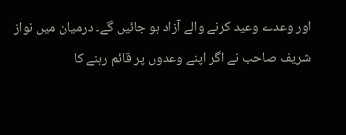اور وعدے وعید کرنے والے آزاد ہو جائیں گے۔ درمیان میں نواز شریف صاحب نے اگر اپنے وعدوں پر قائم رہنے کا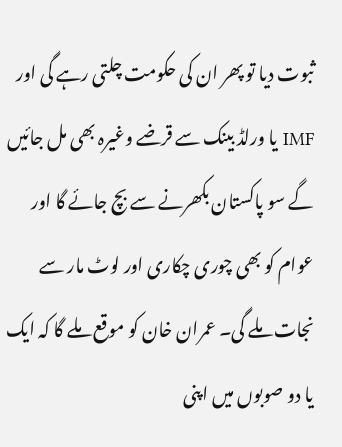ثبوت دیا تو پھر ان کی حکومت چلتی رہے گی اور IMF یا ورلڈ بینک سے قرضے وغیرہ بھی مل جائیں گے سو پاکستان بکھرنے سے بچ جائے گا اور عوام کو بھی چوری چکاری اور لوٹ مار سے نجات ملے گی۔ عمران خان کو موقع ملے گا کہ ایک یا دو صوبوں میں اپنی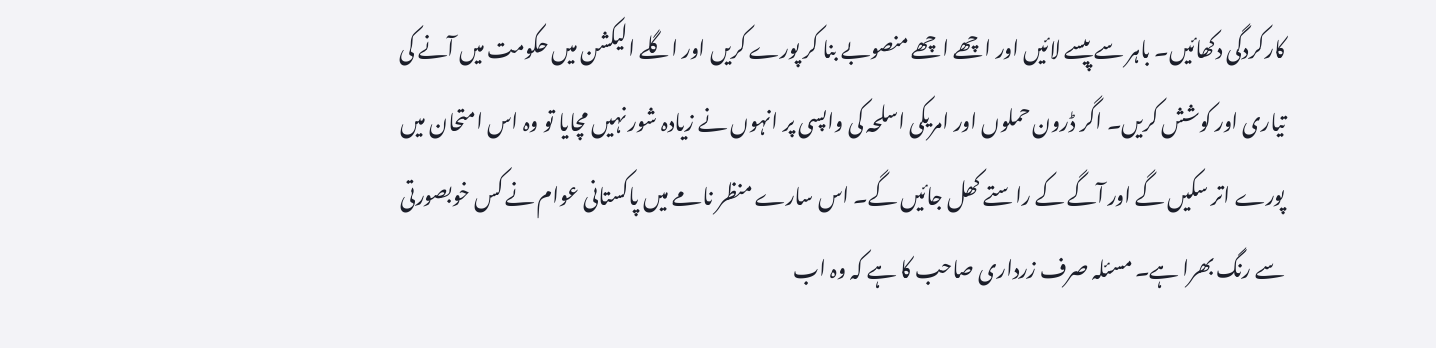کارکردگی دکھائیں۔ باہر سے پیسے لائیں اور اچھے اچھے منصوبے بنا کر پورے کریں اور اگلے الیکشن میں حکومت میں آنے کی تیاری اور کوشش کریں۔ اگر ڈرون حملوں اور امریکی اسلحہ کی واپسی پر انہوں نے زیادہ شور نہیں مچایا تو وہ اس امتحان میں پورے اتر سکیں گے اور آگے کے راستے کھل جائیں گے۔ اس سارے منظر نامے میں پاکستانی عوام نے کس خوبصورتی سے رنگ بھرا ہے۔ مسئلہ صرف زرداری صاحب کا ہے کہ وہ اب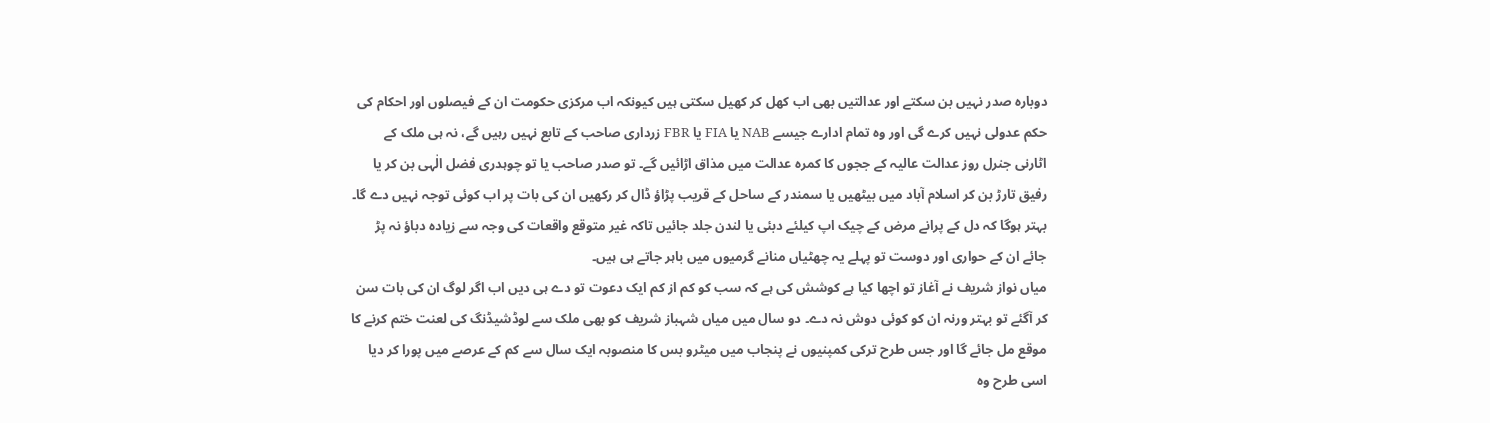دوبارہ صدر نہیں بن سکتے اور عدالتیں بھی اب کھل کر کھیل سکتی ہیں کیونکہ اب مرکزی حکومت ان کے فیصلوں اور احکام کی حکم عدولی نہیں کرے گی اور وہ تمام ادارے جیسے NAB یا FIA یا FBR زرداری صاحب کے تابع نہیں رہیں گے، نہ ہی ملک کے اٹارنی جنرل روز عدالت عالیہ کے ججوں کا کمرہ عدالت میں مذاق اڑائیں گے۔ تو صدر صاحب یا تو چوہدری فضل الٰہی بن کر یا رفیق تارڑ بن کر اسلام آباد میں بیٹھیں یا سمندر کے ساحل کے قریب پڑاؤ ڈال کر رکھیں ان کی بات پر اب کوئی توجہ نہیں دے گا۔ بہتر ہوگا کہ دل کے پرانے مرض کے چیک اپ کیلئے دبئی یا لندن جلد جائیں تاکہ غیر متوقع واقعات کی وجہ سے زیادہ دباؤ نہ پڑ جائے ان کے حواری اور دوست تو پہلے یہ چھٹیاں منانے گرمیوں میں باہر جاتے ہی ہیں۔
میاں نواز شریف نے آغاز تو اچھا کیا ہے کوشش کی ہے کہ سب کو کم از کم ایک دعوت تو دے ہی دیں اب اگر لوگ ان کی بات سن کر آگئے تو بہتر ورنہ ان کو کوئی دوش نہ دے۔ دو سال میں میاں شہباز شریف کو بھی ملک سے لوڈشیڈنگ کی لعنت ختم کرنے کا موقع مل جائے گا اور جس طرح ترکی کمپنیوں نے پنجاب میں میٹرو بس کا منصوبہ ایک سال سے کم کے عرصے میں پورا کر دیا اسی طرح وہ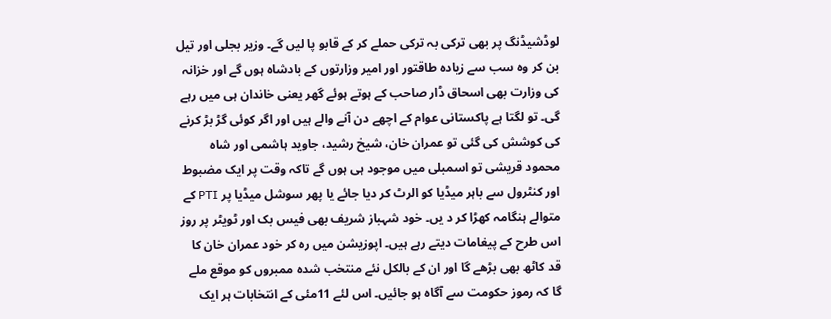لوڈشیڈنگ پر بھی ترکی بہ ترکی حملے کر کے قابو پا لیں گے۔ وزیر بجلی اور تیل بن کر وہ سب سے زیادہ طاقتور اور امیر وزارتوں کے بادشاہ ہوں گے اور خزانہ کی وزارت بھی اسحاق ڈار صاحب کے ہوتے ہوئے گھر یعنی خاندان ہی میں رہے گی۔ تو لگتا ہے پاکستانی عوام کے اچھے دن آنے والے ہیں اور اگر کوئی گڑ بڑ کرنے کی کوشش کی گئی تو عمران خان، شیخ رشید، جاوید ہاشمی اور شاہ محمود قریشی تو اسمبلی میں موجود ہی ہوں گے تاکہ وقت پر ایک مضبوط اور کنٹرول سے باہر میڈیا کو الرٹ کر دیا جائے یا پھر سوشل میڈیا پر PTI کے متوالے ہنگامہ کھڑا کر د یں۔ خود شہباز شریف بھی فیس بک اور ٹویٹر پر روز اس طرح کے پیغامات دیتے رہے ہیں۔ اپوزیشن میں رہ کر خود عمران خان کا قد کاٹھ بھی بڑھے گا اور ان کے بالکل نئے منتخب شدہ ممبروں کو موقع ملے گا کہ رموز حکومت سے آگاہ ہو جائیں۔ اس لئے 11مئی کے انتخابات ہر ایک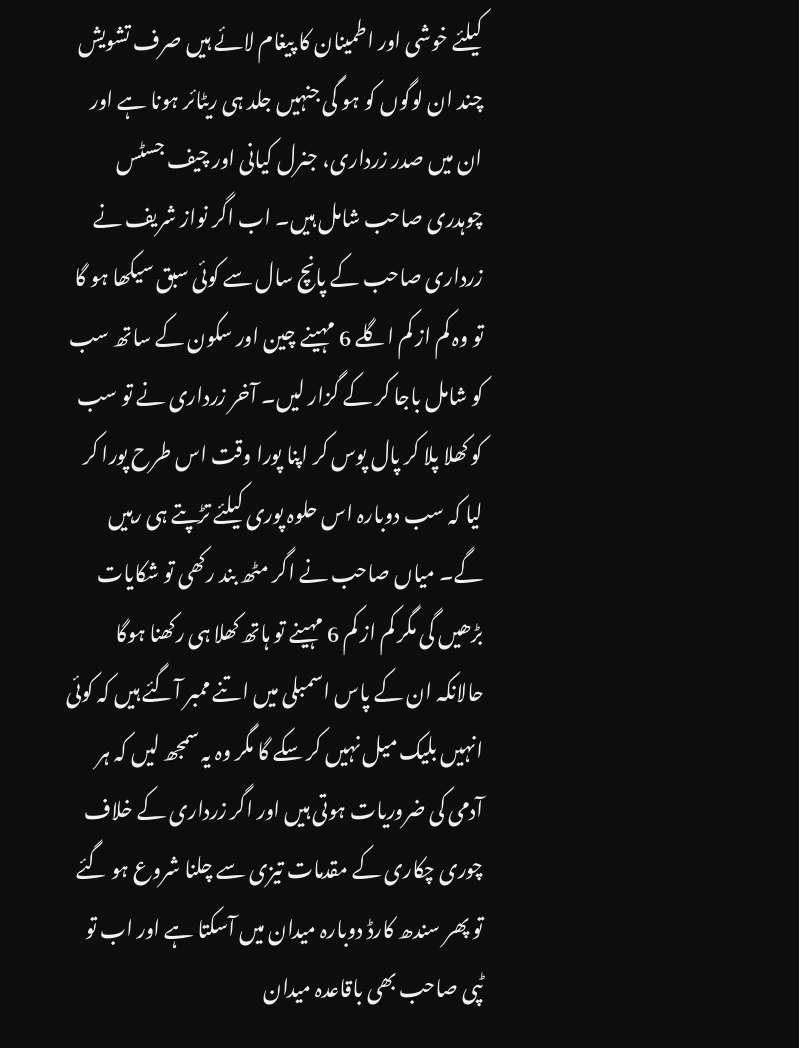کیلئے خوشی اور اطمینان کا پیغام لائے ہیں صرف تشویش چند ان لوگوں کو ہو گی جنہیں جلد ہی ریٹائر ہونا ہے اور ان میں صدر زرداری، جنرل کیانی اور چیف جسٹس چوہدری صاحب شامل ہیں۔ اب اگر نواز شریف نے زرداری صاحب کے پانچ سال سے کوئی سبق سیکھا ہو گا تو وہ کم از کم اگلے 6 مہینے چین اور سکون کے ساتھ سب کو شامل باجا کر کے گزار لیں۔ آخر زرداری نے تو سب کو کھلا پلا کر پال پوس کر اپنا پورا وقت اس طرح پورا کر لیا کہ سب دوبارہ اس حلوہ پوری کیلئے تڑپتے ہی رہیں گے۔ میاں صاحب نے اگر مٹھ بند رکھی تو شکایات بڑھیں گی مگر کم از کم 6 مہینے تو ہاتھ کھلا ہی رکھنا ہوگا حالانکہ ان کے پاس اسمبلی میں اتنے ممبر آگئے ہیں کہ کوئی انہیں بلیک میل نہیں کر سکے گا مگر وہ یہ سمجھ لیں کہ ہر آدمی کی ضروریات ہوتی ہیں اور اگر زرداری کے خلاف چوری چکاری کے مقدمات تیزی سے چلنا شروع ہو گئے تو پھر سندھ کارڈ دوبارہ میدان میں آسکتا ہے اور اب تو ٹپی صاحب بھی باقاعدہ میدان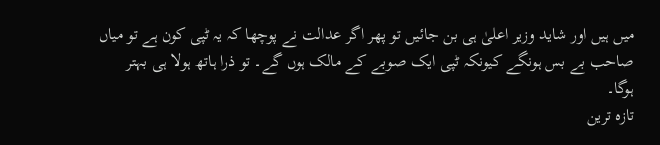میں ہیں اور شاید وزیر اعلیٰ ہی بن جائیں تو پھر اگر عدالت نے پوچھا کہ یہ ٹپی کون ہے تو میاں صاحب بے بس ہونگے کیونکہ ٹپی ایک صوبے کے مالک ہوں گے۔ تو ذرا ہاتھ ہولا ہی بہتر ہوگا۔
تازہ ترین